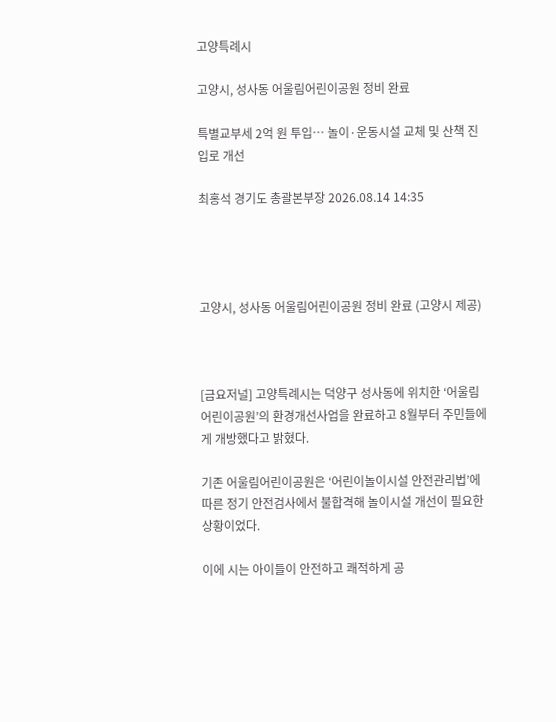고양특례시

고양시, 성사동 어울림어린이공원 정비 완료

특별교부세 2억 원 투입… 놀이·운동시설 교체 및 산책 진입로 개선

최홍석 경기도 총괄본부장 2026.08.14 14:35




고양시, 성사동 어울림어린이공원 정비 완료 (고양시 제공)



[금요저널] 고양특례시는 덕양구 성사동에 위치한 ‘어울림어린이공원’의 환경개선사업을 완료하고 8월부터 주민들에게 개방했다고 밝혔다.

기존 어울림어린이공원은 ‘어린이놀이시설 안전관리법’에 따른 정기 안전검사에서 불합격해 놀이시설 개선이 필요한 상황이었다.

이에 시는 아이들이 안전하고 쾌적하게 공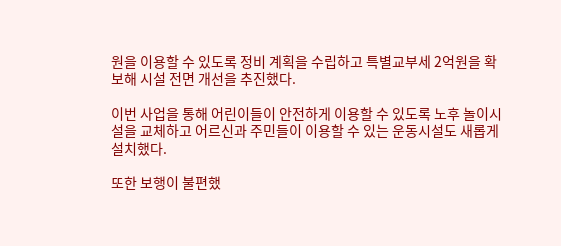원을 이용할 수 있도록 정비 계획을 수립하고 특별교부세 2억원을 확보해 시설 전면 개선을 추진했다.

이번 사업을 통해 어린이들이 안전하게 이용할 수 있도록 노후 놀이시설을 교체하고 어르신과 주민들이 이용할 수 있는 운동시설도 새롭게 설치했다.

또한 보행이 불편했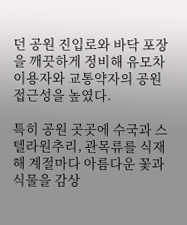던 공원 진입로와 바닥 포장을 깨끗하게 정비해 유모차 이용자와 교통약자의 공원 접근성을 높였다.

특히 공원 곳곳에 수국과 스텔라원추리, 관목류를 식재해 계절마다 아름다운 꽃과 식물을 감상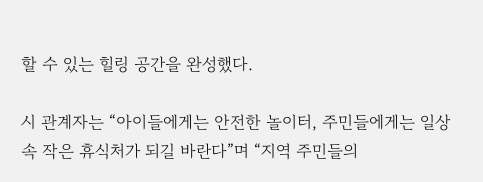할 수 있는 힐링 공간을 완성했다.

시 관계자는 “아이들에게는 안전한 놀이터, 주민들에게는 일상 속 작은 휴식처가 되길 바란다”며 “지역 주민들의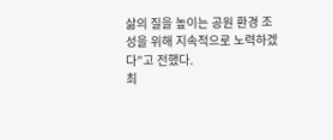삶의 질을 높이는 공원 환경 조성을 위해 지속적으로 노력하겠다”고 전했다.
최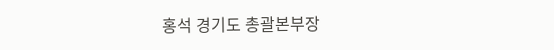홍석 경기도 총괄본부장